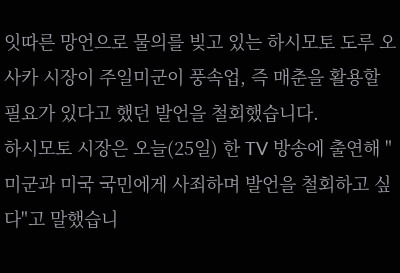잇따른 망언으로 물의를 빚고 있는 하시모토 도루 오사카 시장이 주일미군이 풍속업, 즉 매춘을 활용할 필요가 있다고 했던 발언을 철회했습니다.
하시모토 시장은 오늘(25일) 한 TV 방송에 출연해 "미군과 미국 국민에게 사죄하며 발언을 철회하고 싶다"고 말했습니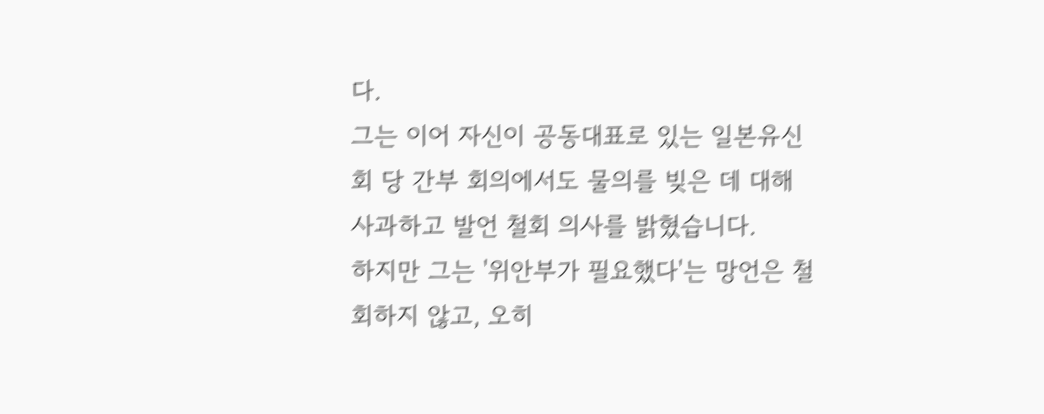다.
그는 이어 자신이 공동대표로 있는 일본유신회 당 간부 회의에서도 물의를 빚은 데 대해 사과하고 발언 철회 의사를 밝혔습니다.
하지만 그는 '위안부가 필요했다'는 망언은 철회하지 않고, 오히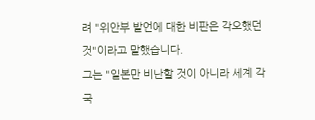려 "위안부 발언에 대한 비판은 각오했던 것"이라고 말했습니다.
그는 "일본만 비난할 것이 아니라 세계 각국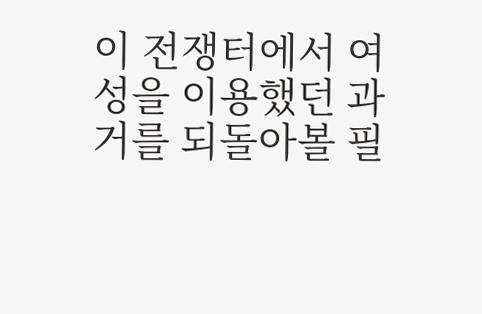이 전쟁터에서 여성을 이용했던 과거를 되돌아볼 필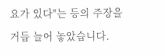요가 있다"는 등의 주장을 거듭 늘어 놓았습니다.